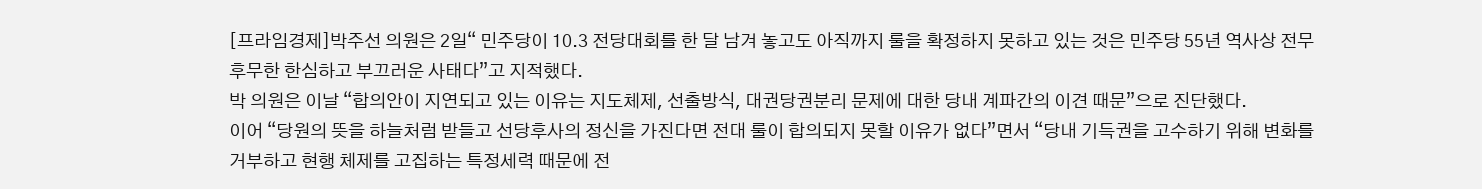[프라임경제]박주선 의원은 2일“ 민주당이 10.3 전당대회를 한 달 남겨 놓고도 아직까지 룰을 확정하지 못하고 있는 것은 민주당 55년 역사상 전무후무한 한심하고 부끄러운 사태다”고 지적했다.
박 의원은 이날 “합의안이 지연되고 있는 이유는 지도체제, 선출방식, 대권당권분리 문제에 대한 당내 계파간의 이견 때문”으로 진단했다.
이어 “당원의 뜻을 하늘처럼 받들고 선당후사의 정신을 가진다면 전대 룰이 합의되지 못할 이유가 없다”면서 “당내 기득권을 고수하기 위해 변화를 거부하고 현행 체제를 고집하는 특정세력 때문에 전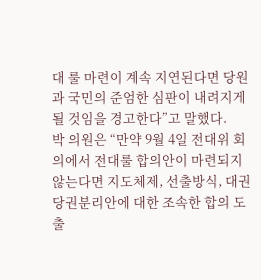대 룰 마련이 계속 지연된다면 당원과 국민의 준엄한 심판이 내려지게 될 것임을 경고한다”고 말했다.
박 의원은 “만약 9월 4일 전대위 회의에서 전대룰 합의안이 마련되지 않는다면 지도체제, 선출방식, 대권당권분리안에 대한 조속한 합의 도출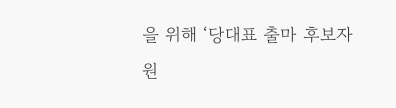을 위해 ‘당대표 출마 후보자 원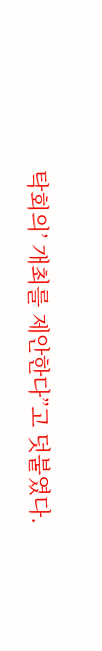탁회의’ 개최를 제안한다”고 덧붙였다.